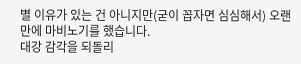별 이유가 있는 건 아니지만(굳이 꼽자면 심심해서) 오랜만에 마비노기를 했습니다.
대강 감각을 되돌리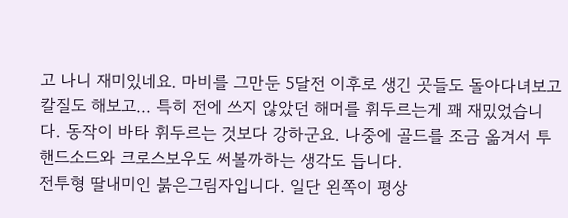고 나니 재미있네요. 마비를 그만둔 5달전 이후로 생긴 곳들도 돌아다녀보고 칼질도 해보고... 특히 전에 쓰지 않았던 해머를 휘두르는게 꽤 재밌었습니다. 동작이 바타 휘두르는 것보다 강하군요. 나중에 골드를 조금 옮겨서 투핸드소드와 크로스보우도 써볼까하는 생각도 듭니다.
전투형 딸내미인 붉은그림자입니다. 일단 왼쪽이 평상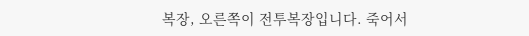복장, 오른쪽이 전투복장입니다. 죽어서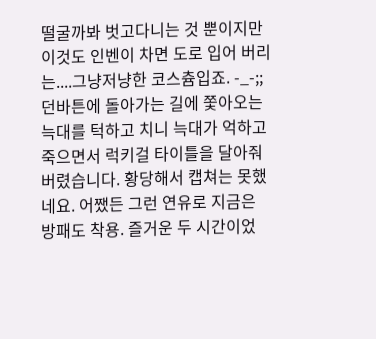떨굴까봐 벗고다니는 것 뿐이지만 이것도 인벤이 차면 도로 입어 버리는....그냥저냥한 코스츔입죠. -_-;; 던바튼에 돌아가는 길에 쫓아오는 늑대를 턱하고 치니 늑대가 억하고 죽으면서 럭키걸 타이틀을 달아줘버렸습니다. 황당해서 캡쳐는 못했네요. 어쨌든 그런 연유로 지금은 방패도 착용. 즐거운 두 시간이었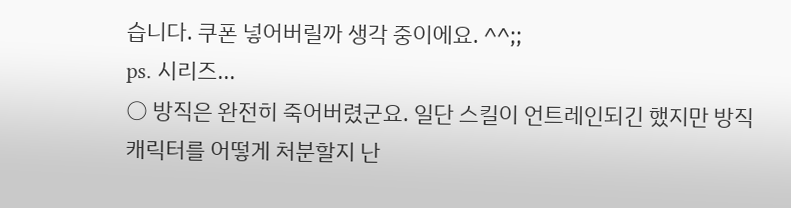습니다. 쿠폰 넣어버릴까 생각 중이에요. ^^;;
ps. 시리즈...
○ 방직은 완전히 죽어버렸군요. 일단 스킬이 언트레인되긴 했지만 방직 캐릭터를 어떻게 처분할지 난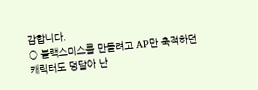감합니다.
○ 블랙스미스를 만들려고 AP만 축적하던 캐릭터도 덩달아 난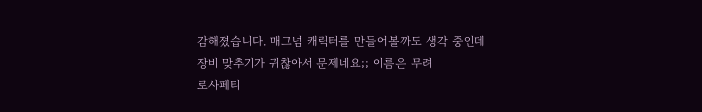감해졌습니다. 매그넘 캐릭터를 만들어볼까도 생각 중인데 장비 맞추기가 귀찮아서 문제네요;; 이름은 무려
로사페티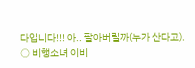다입니다!!! 아.. 팔아버릴까(누가 산다고).
○ 비행소녀 이비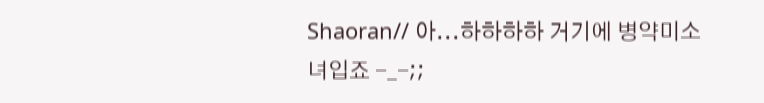Shaoran// 아...하하하하 거기에 병약미소녀입죠 -_-;;